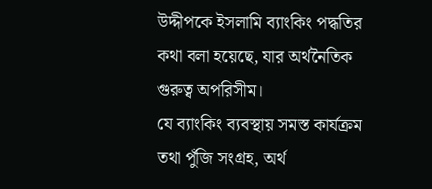উদ্দীপকে ইসলামি ব্যাংকিং পদ্ধতির কথা বলা হয়েছে, যার অর্থনৈতিক গুরুত্ব অপরিসীম।
যে ব্যাংকিং ব্যবস্থায় সমস্ত কার্যক্রম তথা পুঁজি সংগ্রহ, অর্থ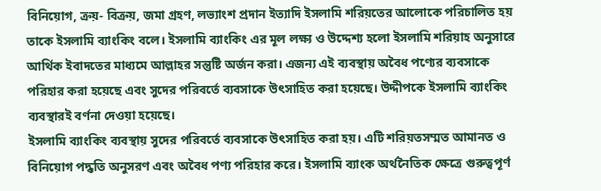বিনিয়োগ, ক্রয়- বিক্রয়, জমা গ্রহণ, লভ্যাংশ প্রদান ইত্যাদি ইসলামি শরিয়তের আলোকে পরিচালিত হয় তাকে ইসলামি ব্যাংকিং বলে। ইসলামি ব্যাংকিং এর মূল লক্ষ্য ও উদ্দেশ্য হলো ইসলামি শরিয়াহ অনুসারে আর্থিক ইবাদতের মাধ্যমে আল্লাহর সন্তুষ্টি অর্জন করা। এজন্য এই ব্যবস্থায় অবৈধ পণ্যের ব্যবসাকে পরিহার করা হয়েছে এবং সুদের পরিবর্তে ব্যবসাকে উৎসাহিত করা হয়েছে। উদ্দীপকে ইসলামি ব্যাংকিং ব্যবস্থারই বর্ণনা দেওয়া হয়েছে।
ইসলামি ব্যাংকিং ব্যবস্থায় সুদের পরিবর্তে ব্যবসাকে উৎসাহিত করা হয়। এটি শরিয়তসম্মত আমানত ও বিনিয়োগ পদ্ধতি অনুসরণ এবং অবৈধ পণ্য পরিহার করে। ইসলামি ব্যাংক অর্থনৈতিক ক্ষেত্রে গুরুত্বপূর্ণ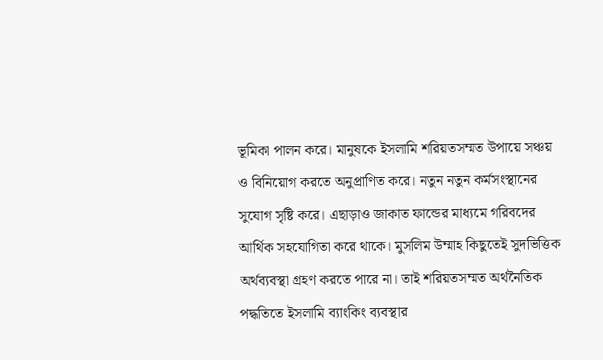ভূমিকা পালন করে। মানুষকে ইসলামি শরিয়তসম্মত উপায়ে সঞ্চয় ও বিনিয়োগ করতে অনুপ্রাণিত করে। নতুন নতুন কর্মসংস্থানের সুযোগ সৃষ্টি করে। এছাড়াও জাকাত ফান্ডের মাধ্যমে গরিবদের আর্থিক সহযোগিতা করে থাকে। মুসলিম উম্মাহ কিছুতেই সুদভিত্তিক অর্থব্যবস্থা গ্রহণ করতে পারে না। তাই শরিয়তসম্মত অর্থনৈতিক পদ্ধতিতে ইসলামি ব্যাংকিং ব্যবস্থার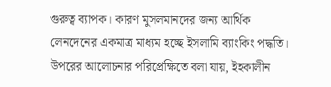গুরুত্ব ব্যাপক। কারণ মুসলমানদের জন্য আর্থিক লেনদেনের একমাত্র মাধ্যম হচ্ছে ইসলামি ব্যাংকিং পদ্ধতি।
উপরের আলোচনার পরিপ্রেক্ষিতে বলা যায়, ইহকালীন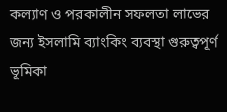কল্যাণ ও পরকালীন সফলতা লাভের জন্য ইসলামি ব্যাংকিং ব্যবস্থা গুরুত্বপূর্ণ ভূমিকা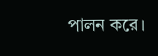পালন করে।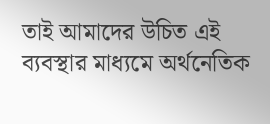তাই আমাদের উচিত এই ব্যবস্থার মাধ্যমে অর্থনেতিক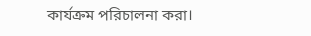কার্যক্রম পরিচালনা করা।